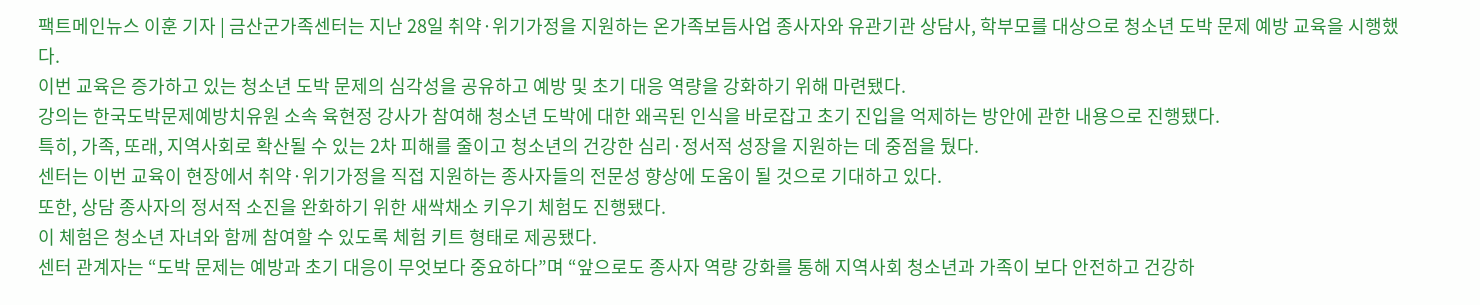팩트메인뉴스 이훈 기자 | 금산군가족센터는 지난 28일 취약·위기가정을 지원하는 온가족보듬사업 종사자와 유관기관 상담사, 학부모를 대상으로 청소년 도박 문제 예방 교육을 시행했다.
이번 교육은 증가하고 있는 청소년 도박 문제의 심각성을 공유하고 예방 및 초기 대응 역량을 강화하기 위해 마련됐다.
강의는 한국도박문제예방치유원 소속 육현정 강사가 참여해 청소년 도박에 대한 왜곡된 인식을 바로잡고 초기 진입을 억제하는 방안에 관한 내용으로 진행됐다.
특히, 가족, 또래, 지역사회로 확산될 수 있는 2차 피해를 줄이고 청소년의 건강한 심리·정서적 성장을 지원하는 데 중점을 뒀다.
센터는 이번 교육이 현장에서 취약·위기가정을 직접 지원하는 종사자들의 전문성 향상에 도움이 될 것으로 기대하고 있다.
또한, 상담 종사자의 정서적 소진을 완화하기 위한 새싹채소 키우기 체험도 진행됐다.
이 체험은 청소년 자녀와 함께 참여할 수 있도록 체험 키트 형태로 제공됐다.
센터 관계자는 “도박 문제는 예방과 초기 대응이 무엇보다 중요하다”며 “앞으로도 종사자 역량 강화를 통해 지역사회 청소년과 가족이 보다 안전하고 건강하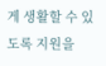게 생활할 수 있도록 지원을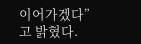이어가겠다”고 밝혔다.